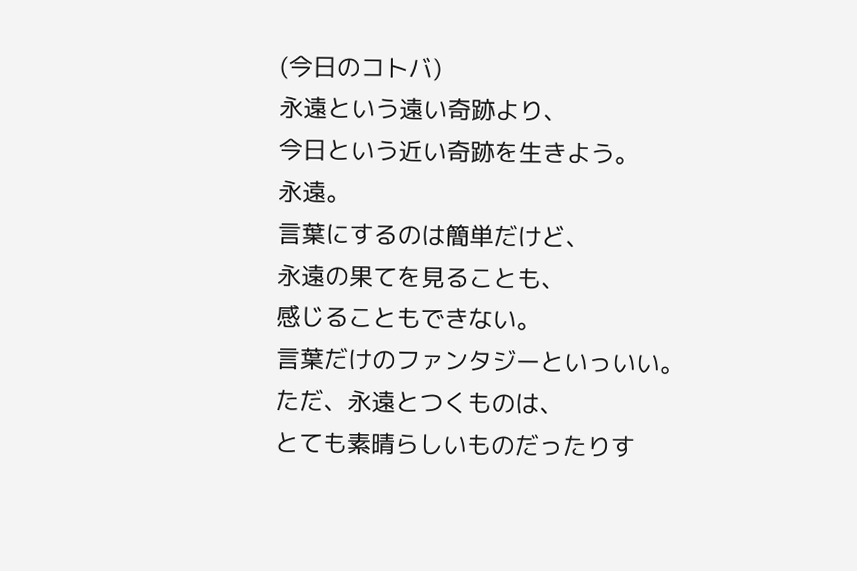(今日のコトバ)
永遠という遠い奇跡より、
今日という近い奇跡を生きよう。
永遠。
言葉にするのは簡単だけど、
永遠の果てを見ることも、
感じることもできない。
言葉だけのファンタジーといっいい。
ただ、永遠とつくものは、
とても素晴らしいものだったりす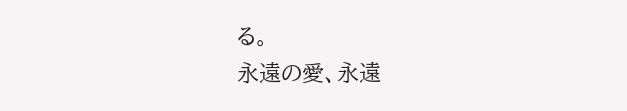る。
永遠の愛、永遠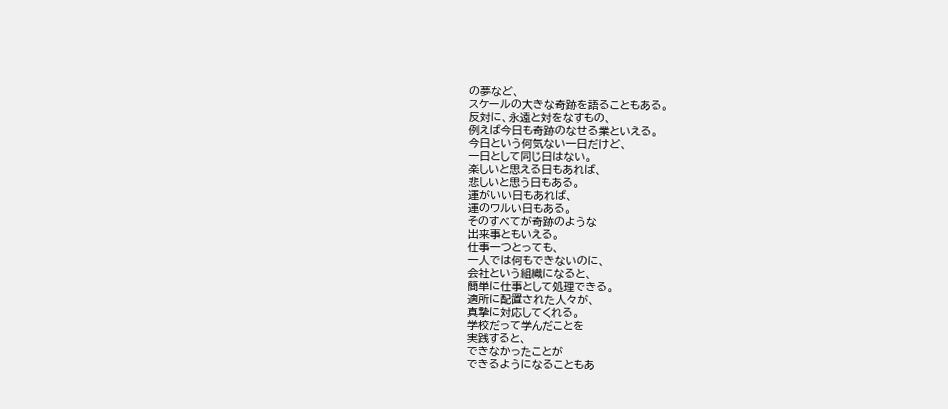の夢など、
スケールの大きな奇跡を語ることもある。
反対に、永遠と対をなすもの、
例えば今日も奇跡のなせる業といえる。
今日という何気ない一日だけど、
一日として同じ日はない。
楽しいと思える日もあれば、
悲しいと思う日もある。
運がいい日もあれば、
運のワルい日もある。
そのすべてが奇跡のような
出来事ともいえる。
仕事一つとっても、
一人では何もできないのに、
会社という組織になると、
簡単に仕事として処理できる。
適所に配置された人々が、
真摯に対応してくれる。
学校だって学んだことを
実践すると、
できなかったことが
できるようになることもあ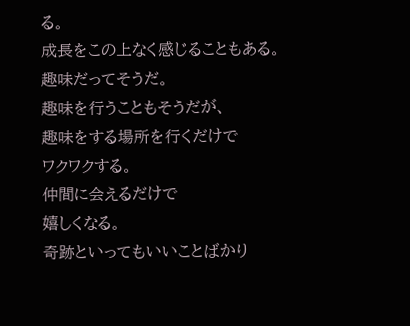る。
成長をこの上なく感じることもある。
趣味だってそうだ。
趣味を行うこともそうだが、
趣味をする場所を行くだけで
ワクワクする。
仲間に会えるだけで
嬉しくなる。
奇跡といってもいいことばかり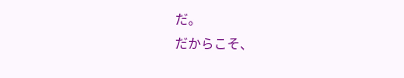だ。
だからこそ、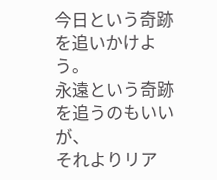今日という奇跡を追いかけよう。
永遠という奇跡を追うのもいいが、
それよりリア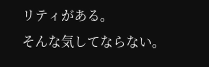リティがある。
そんな気してならない。